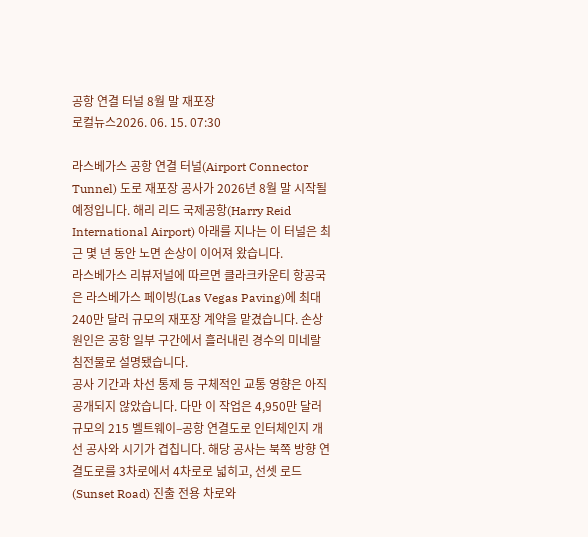공항 연결 터널 8월 말 재포장
로컬뉴스2026. 06. 15. 07:30

라스베가스 공항 연결 터널(Airport Connector Tunnel) 도로 재포장 공사가 2026년 8월 말 시작될 예정입니다. 해리 리드 국제공항(Harry Reid International Airport) 아래를 지나는 이 터널은 최근 몇 년 동안 노면 손상이 이어져 왔습니다.
라스베가스 리뷰저널에 따르면 클라크카운티 항공국은 라스베가스 페이빙(Las Vegas Paving)에 최대 240만 달러 규모의 재포장 계약을 맡겼습니다. 손상 원인은 공항 일부 구간에서 흘러내린 경수의 미네랄 침전물로 설명됐습니다.
공사 기간과 차선 통제 등 구체적인 교통 영향은 아직 공개되지 않았습니다. 다만 이 작업은 4,950만 달러 규모의 215 벨트웨이–공항 연결도로 인터체인지 개선 공사와 시기가 겹칩니다. 해당 공사는 북쪽 방향 연결도로를 3차로에서 4차로로 넓히고, 선셋 로드(Sunset Road) 진출 전용 차로와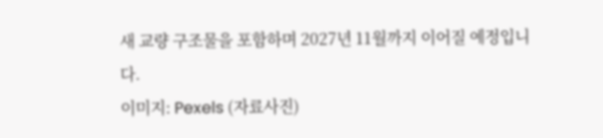새 교량 구조물을 포함하며 2027년 11월까지 이어질 예정입니다.
이미지: Pexels (자료사진)